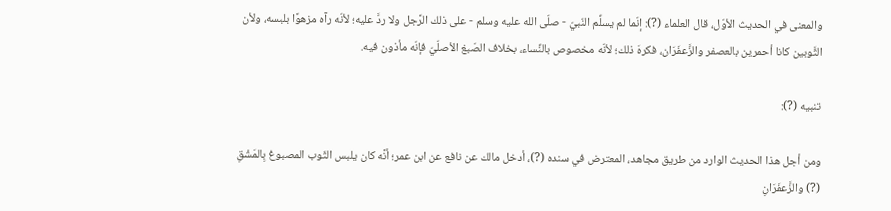والمعنى في الحديث الأوّل، قال العلماء (?): إنّما لم يسلِّم النّبيّ - صلّى الله عليه وسلم - على ذلك الرَّجل ولا ردَّ عليه؛ لأنّه رآه مزهوًا بلبسه، ولأن الثَّوبين كانا أحمرين بالعصفر والزَّعفَرَان، فكرهَ ذلك؛ لأنّه مخصوص بالنِّساء، بخلاف الصّبغ الأصلّيّ فإنّه مأذون فيه.

تنبيه (?):

ومن أجل هذا الحديث الوارد من طريق مجاهد، المعترض في سنده (?)، أدخل مالك عن نافع عن ابن عمر؛ أنَّه كان يلبس الثّوب المصبوغ بِالمَشْقِ (?) والزَّعفَرَانِ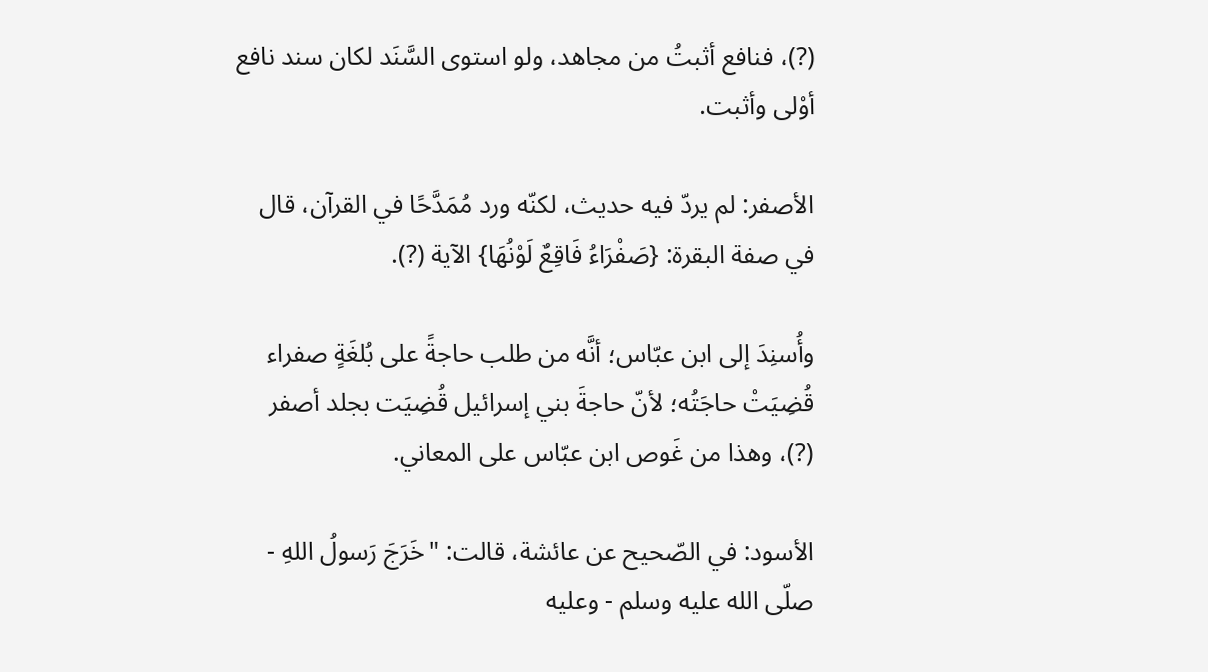(?)، فنافع أثبتُ من مجاهد، ولو استوى السَّنَد لكان سند نافع أوْلى وأثبت.

الأصفر: لم يردّ فيه حديث، لكنّه ورد مُمَدَّحًا في القرآن، قال في صفة البقرة: {صَفْرَاءُ فَاقِعٌ لَوْنُهَا} الآية (?).

وأُسنِدَ إلى ابن عبّاس؛ أنَّه من طلب حاجةً على بُلغَةٍ صفراء قُضِيَتْ حاجَتُه؛ لأنّ حاجةَ بني إسرائيل قُضِيَت بجلد أصفر (?)، وهذا من غَوص ابن عبّاس على المعاني.

الأسود: في الصّحيح عن عائشة، قالت: "خَرَجَ رَسولُ اللهِ - صلّى الله عليه وسلم - وعليه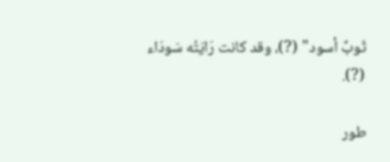ثَوبٌ أسود" (?)، وقد كانت رَايَتُه سَودَاء (?).

طور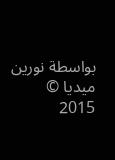بواسطة نورين ميديا © 2015